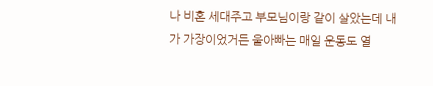나 비혼 세대주고 부모님이랑 같이 살았는데 내가 가장이었거든 울아빠는 매일 운동도 열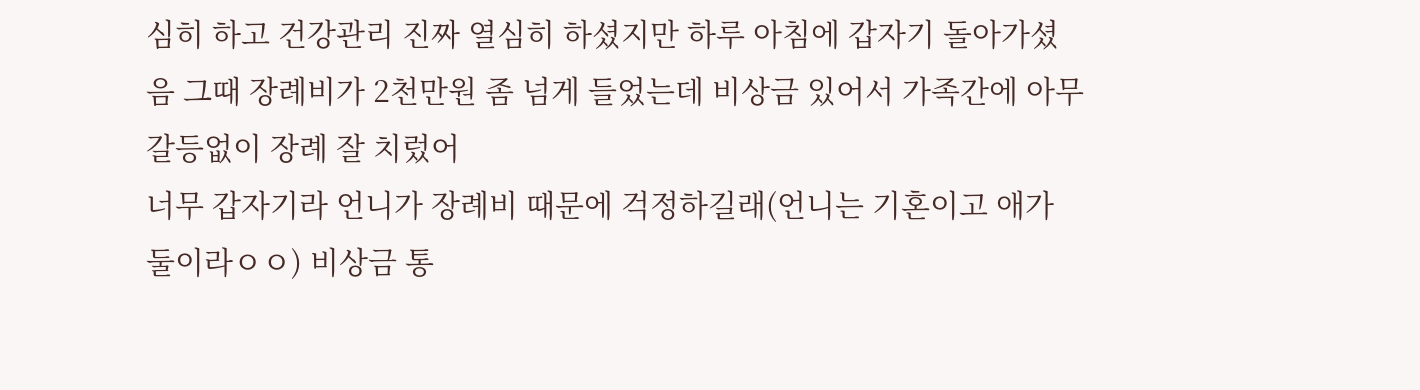심히 하고 건강관리 진짜 열심히 하셨지만 하루 아침에 갑자기 돌아가셨음 그때 장례비가 2천만원 좀 넘게 들었는데 비상금 있어서 가족간에 아무 갈등없이 장례 잘 치렀어
너무 갑자기라 언니가 장례비 때문에 걱정하길래(언니는 기혼이고 애가 둘이라ㅇㅇ) 비상금 통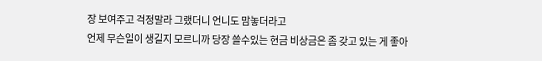장 보여주고 걱정말라 그랬더니 언니도 맘놓더라고
언제 무슨일이 생길지 모르니까 당장 쓸수있는 현금 비상금은 좀 갖고 있는 게 좋아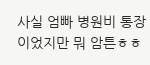사실 엄빠 병원비 통장이었지만 뭐 암튼ㅎㅎ